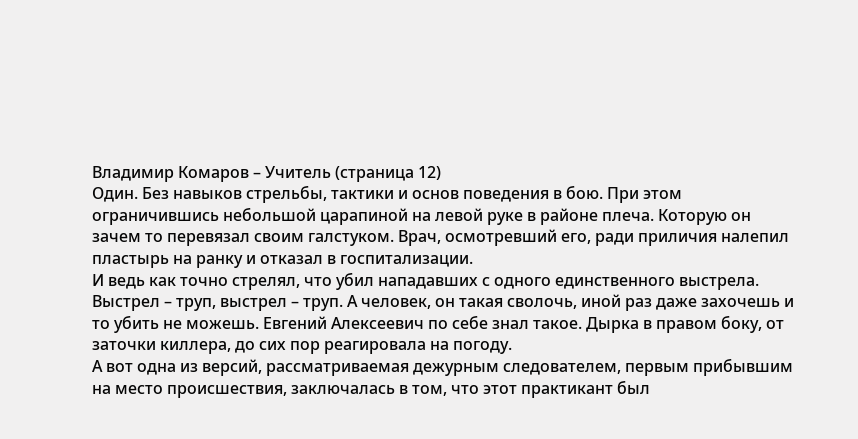Владимир Комаров – Учитель (страница 12)
Один. Без навыков стрельбы, тактики и основ поведения в бою. При этом ограничившись небольшой царапиной на левой руке в районе плеча. Которую он зачем то перевязал своим галстуком. Врач, осмотревший его, ради приличия налепил пластырь на ранку и отказал в госпитализации.
И ведь как точно стрелял, что убил нападавших с одного единственного выстрела. Выстрел – труп, выстрел – труп. А человек, он такая сволочь, иной раз даже захочешь и то убить не можешь. Евгений Алексеевич по себе знал такое. Дырка в правом боку, от заточки киллера, до сих пор реагировала на погоду.
А вот одна из версий, рассматриваемая дежурным следователем, первым прибывшим на место происшествия, заключалась в том, что этот практикант был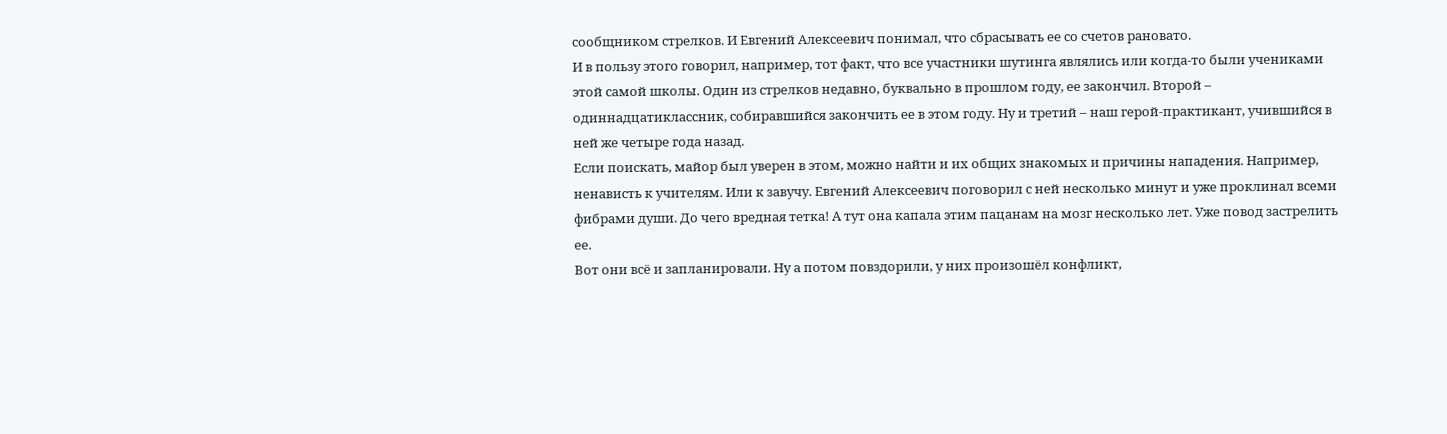сообщником стрелков. И Евгений Алексеевич понимал, что сбрасывать ее со счетов рановато.
И в пользу этого говорил, например, тот факт, что все участники шутинга являлись или когда-то были учениками этой самой школы. Один из стрелков недавно, буквально в прошлом году, ее закончил. Второй – одиннадцатиклассник, собиравшийся закончить ее в этом году. Ну и третий – наш герой-практикант, учившийся в ней же четыре года назад.
Если поискать, майор был уверен в этом, можно найти и их общих знакомых и причины нападения. Например, ненависть к учителям. Или к завучу. Евгений Алексеевич поговорил с ней несколько минут и уже проклинал всеми фибрами души. До чего вредная тетка! А тут она капала этим пацанам на мозг несколько лет. Уже повод застрелить ее.
Вот они всё и запланировали. Ну а потом повздорили, у них произошёл конфликт,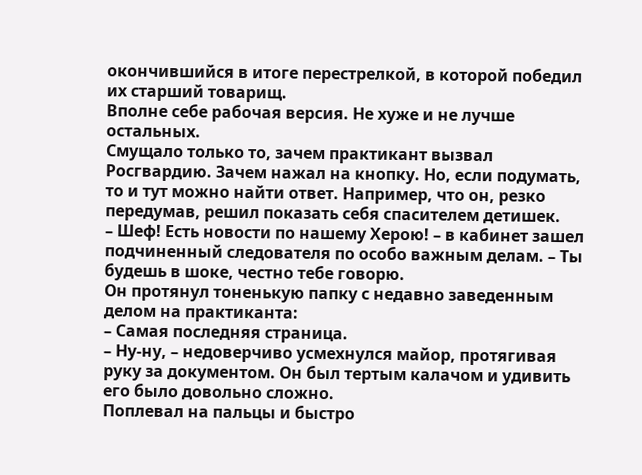окончившийся в итоге перестрелкой, в которой победил их старший товарищ.
Вполне себе рабочая версия. Не хуже и не лучше остальных.
Смущало только то, зачем практикант вызвал Росгвардию. Зачем нажал на кнопку. Но, если подумать, то и тут можно найти ответ. Например, что он, резко передумав, решил показать себя спасителем детишек.
– Шеф! Есть новости по нашему Херою! – в кабинет зашел подчиненный следователя по особо важным делам. – Ты будешь в шоке, честно тебе говорю.
Он протянул тоненькую папку с недавно заведенным делом на практиканта:
– Самая последняя страница.
– Ну-ну, – недоверчиво усмехнулся майор, протягивая руку за документом. Он был тертым калачом и удивить его было довольно сложно.
Поплевал на пальцы и быстро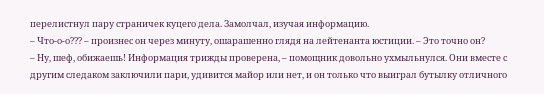перелистнул пару страничек куцего дела. Замолчал, изучая информацию.
– Что-о-о??? – произнес он через минуту, ошарашенно глядя на лейтенанта юстиции. – Это точно он?
– Ну, шеф, обижаешь! Информация трижды проверена, – помощник довольно ухмыльнулся. Они вместе с другим следаком заключили пари, удивится майор или нет, и он только что выиграл бутылку отличного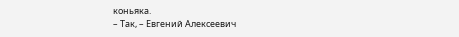коньяка.
– Так, – Евгений Алексеевич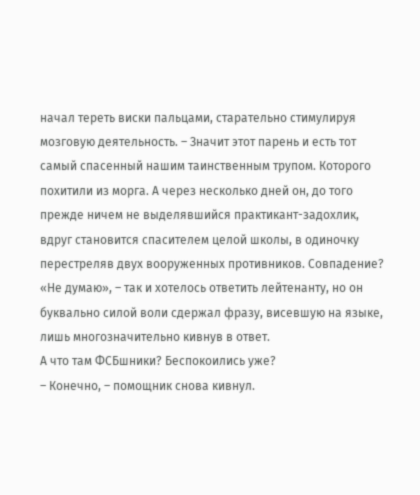начал тереть виски пальцами, старательно стимулируя мозговую деятельность. – Значит этот парень и есть тот самый спасенный нашим таинственным трупом. Которого похитили из морга. А через несколько дней он, до того прежде ничем не выделявшийся практикант-задохлик, вдруг становится спасителем целой школы, в одиночку перестреляв двух вооруженных противников. Совпадение?
«Не думаю», – так и хотелось ответить лейтенанту, но он буквально силой воли сдержал фразу, висевшую на языке, лишь многозначительно кивнув в ответ.
А что там ФСБшники? Беспокоились уже?
– Конечно, – помощник снова кивнул.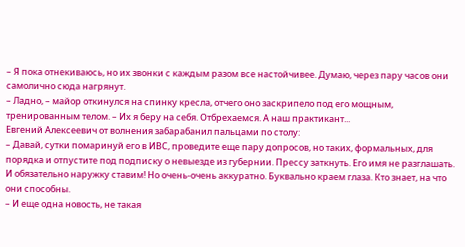– Я пока отнекиваюсь, но их звонки с каждым разом все настойчивее. Думаю, через пару часов они самолично сюда нагрянут.
– Ладно, – майор откинулся на спинку кресла, отчего оно заскрипело под его мощным, тренированным телом. – Их я беру на себя. Отбрехаемся. А наш практикант...
Евгений Алексеевич от волнения забарабанил пальцами по столу:
– Давай, сутки помаринуй его в ИВС, проведите еще пару допросов, но таких, формальных, для порядка и отпустите под подписку о невыезде из губернии. Прессу заткнуть. Его имя не разглашать. И обязательно наружку ставим! Но очень-очень аккуратно. Буквально краем глаза. Кто знает, на что они способны.
– И еще одна новость, не такая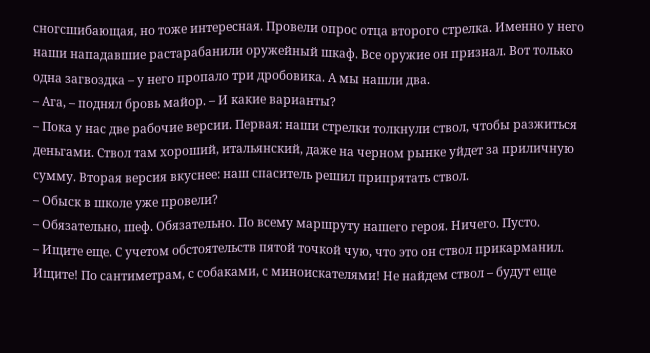сногсшибающая, но тоже интересная. Провели опрос отца второго стрелка. Именно у него наши нападавшие растарабанили оружейный шкаф. Все оружие он признал. Вот только одна загвоздка – у него пропало три дробовика. А мы нашли два.
– Ага, – поднял бровь майор. – И какие варианты?
– Пока у нас две рабочие версии. Первая: наши стрелки толкнули ствол, чтобы разжиться деньгами. Ствол там хороший, итальянский, даже на черном рынке уйдет за приличную сумму. Вторая версия вкуснее: наш спаситель решил припрятать ствол.
– Обыск в школе уже провели?
– Обязательно, шеф. Обязательно. По всему маршруту нашего героя. Ничего. Пусто.
– Ищите еще. С учетом обстоятельств пятой точкой чую, что это он ствол прикарманил. Ищите! По сантиметрам, с собаками, с миноискателями! Не найдем ствол – будут еще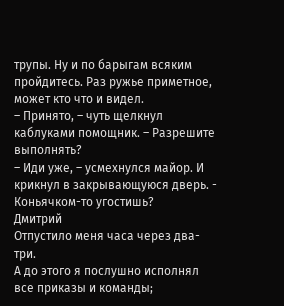трупы. Ну и по барыгам всяким пройдитесь. Раз ружье приметное, может кто что и видел.
– Принято, – чуть щелкнул каблуками помощник. – Разрешите выполнять?
– Иди уже, – усмехнулся майор. И крикнул в закрывающуюся дверь. - Коньячком-то угостишь?
Дмитрий
Отпустило меня часа через два-три.
А до этого я послушно исполнял все приказы и команды;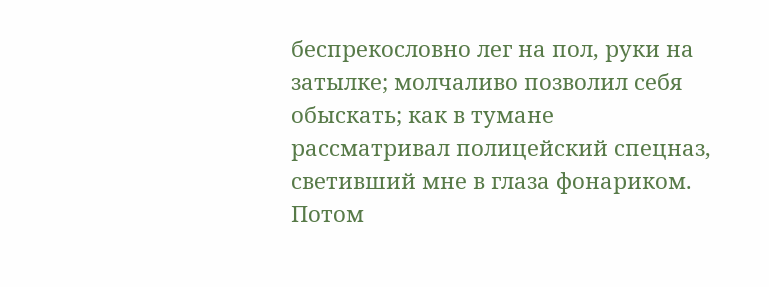беспрекословно лег на пол, руки на затылке; молчаливо позволил себя обыскать; как в тумане рассматривал полицейский спецназ, светивший мне в глаза фонариком. Потом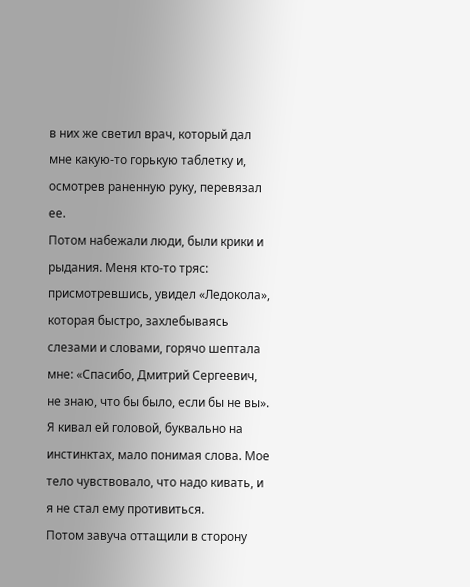в них же светил врач, который дал мне какую-то горькую таблетку и, осмотрев раненную руку, перевязал ее.
Потом набежали люди, были крики и рыдания. Меня кто-то тряс: присмотревшись, увидел «Ледокола», которая быстро, захлебываясь слезами и словами, горячо шептала мне: «Спасибо, Дмитрий Сергеевич, не знаю, что бы было, если бы не вы». Я кивал ей головой, буквально на инстинктах, мало понимая слова. Мое тело чувствовало, что надо кивать, и я не стал ему противиться.
Потом завуча оттащили в сторону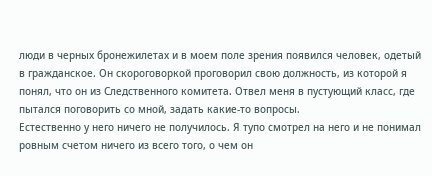люди в черных бронежилетах и в моем поле зрения появился человек, одетый в гражданское. Он скороговоркой проговорил свою должность, из которой я понял, что он из Следственного комитета. Отвел меня в пустующий класс, где пытался поговорить со мной, задать какие-то вопросы.
Естественно у него ничего не получилось. Я тупо смотрел на него и не понимал ровным счетом ничего из всего того, о чем он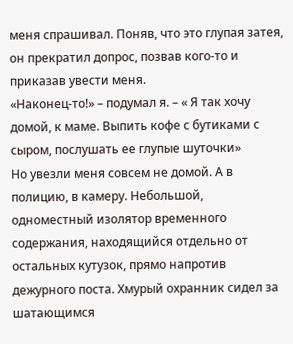меня спрашивал. Поняв, что это глупая затея, он прекратил допрос, позвав кого-то и приказав увести меня.
«Наконец-то!» – подумал я. – « Я так хочу домой, к маме. Выпить кофе с бутиками с сыром, послушать ее глупые шуточки»
Но увезли меня совсем не домой. А в полицию, в камеру. Небольшой, одноместный изолятор временного содержания, находящийся отдельно от остальных кутузок, прямо напротив дежурного поста. Хмурый охранник сидел за шатающимся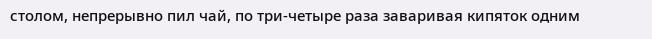столом, непрерывно пил чай, по три-четыре раза заваривая кипяток одним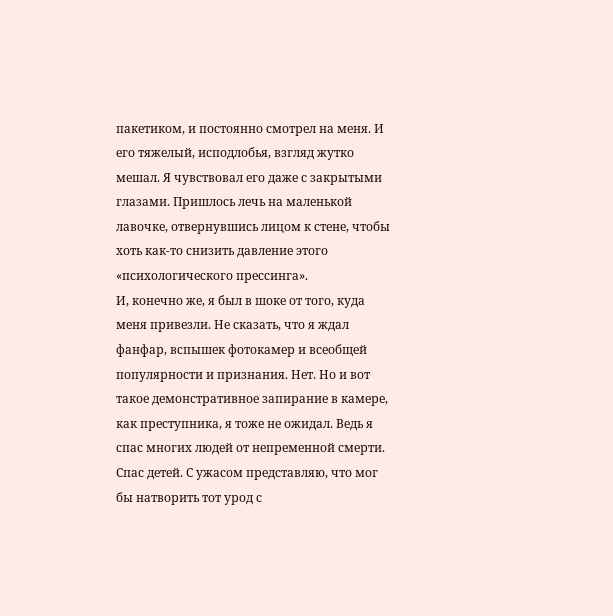пакетиком, и постоянно смотрел на меня. И его тяжелый, исподлобья, взгляд жутко мешал. Я чувствовал его даже с закрытыми глазами. Пришлось лечь на маленькой лавочке, отвернувшись лицом к стене, чтобы хоть как-то снизить давление этого «психологического прессинга».
И, конечно же, я был в шоке от того, куда меня привезли. Не сказать, что я ждал фанфар, вспышек фотокамер и всеобщей популярности и признания. Нет. Но и вот такое демонстративное запирание в камере, как преступника, я тоже не ожидал. Ведь я спас многих людей от непременной смерти. Спас детей. С ужасом представляю, что мог бы натворить тот урод с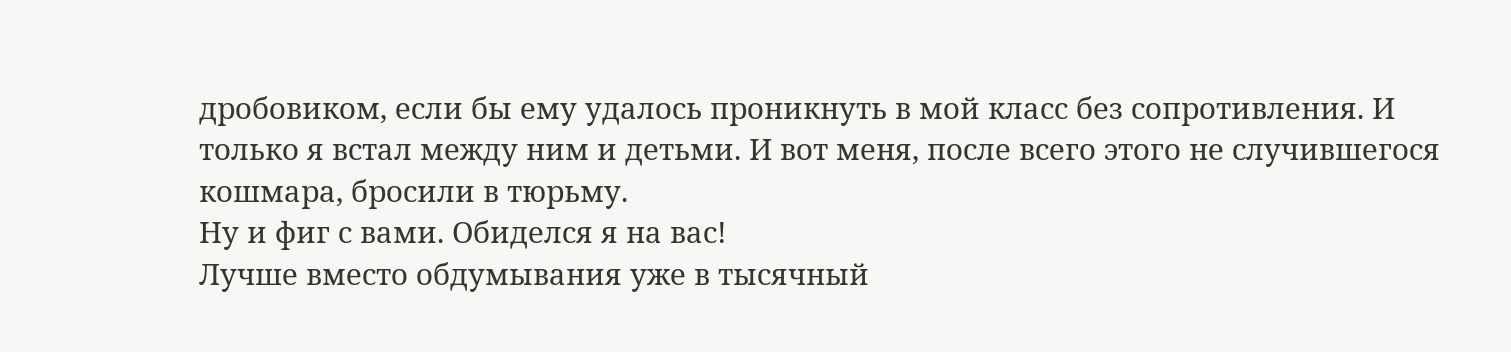дробовиком, если бы ему удалось проникнуть в мой класс без сопротивления. И только я встал между ним и детьми. И вот меня, после всего этого не случившегося кошмара, бросили в тюрьму.
Ну и фиг с вами. Обиделся я на вас!
Лучше вместо обдумывания уже в тысячный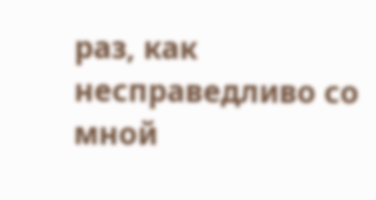раз, как несправедливо со мной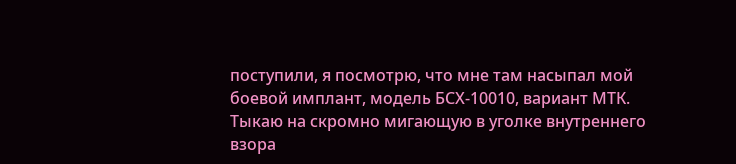поступили, я посмотрю, что мне там насыпал мой боевой имплант, модель БСХ-10010, вариант МТК.
Тыкаю на скромно мигающую в уголке внутреннего взора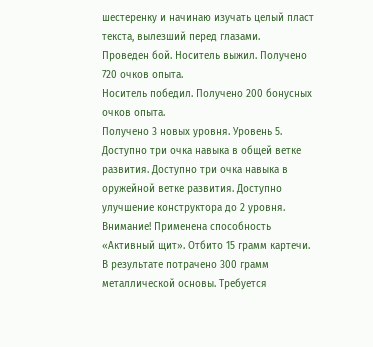шестеренку и начинаю изучать целый пласт текста, вылезший перед глазами.
Проведен бой. Носитель выжил. Получено 720 очков опыта.
Носитель победил. Получено 200 бонусных очков опыта.
Получено 3 новых уровня. Уровень 5. Доступно три очка навыка в общей ветке развития. Доступно три очка навыка в оружейной ветке развития. Доступно улучшение конструктора до 2 уровня.
Внимание! Применена способность «Активный щит». Отбито 15 грамм картечи. В результате потрачено 300 грамм металлической основы. Требуется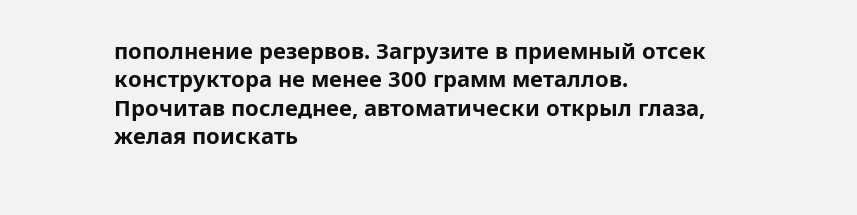пополнение резервов. Загрузите в приемный отсек конструктора не менее 300 грамм металлов.
Прочитав последнее, автоматически открыл глаза, желая поискать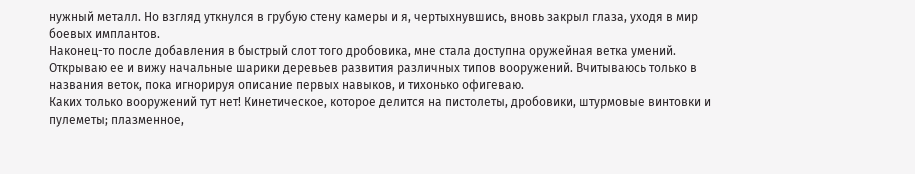нужный металл. Но взгляд уткнулся в грубую стену камеры и я, чертыхнувшись, вновь закрыл глаза, уходя в мир боевых имплантов.
Наконец-то после добавления в быстрый слот того дробовика, мне стала доступна оружейная ветка умений. Открываю ее и вижу начальные шарики деревьев развития различных типов вооружений. Вчитываюсь только в названия веток, пока игнорируя описание первых навыков, и тихонько офигеваю.
Каких только вооружений тут нет! Кинетическое, которое делится на пистолеты, дробовики, штурмовые винтовки и пулеметы; плазменное,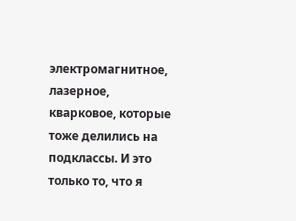электромагнитное, лазерное, кварковое, которые тоже делились на подклассы. И это только то, что я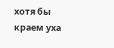хотя бы краем уха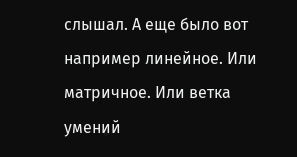слышал. А еще было вот например линейное. Или матричное. Или ветка умений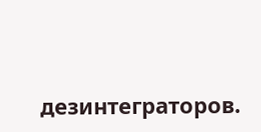дезинтеграторов.